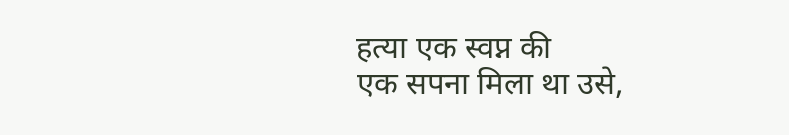हत्या एक स्वप्न की
एक सपना मिला था उसे,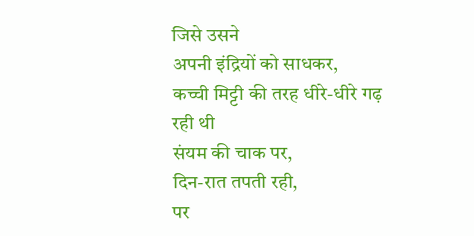जिसे उसने
अपनी इंद्रियों को साधकर,
कच्ची मिट्टी की तरह धीरे-धीरे गढ़ रही थी
संयम की चाक पर,
दिन-रात तपती रही,
पर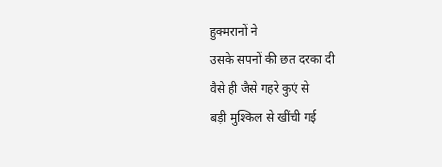हुक्मरानों ने
उसके सपनों की छत दरका दी
वैसे ही जैसे गहरे कुएं से
बड़ी मुश्किल से खींची गई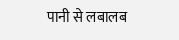पानी से लबालब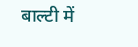बाल्टी में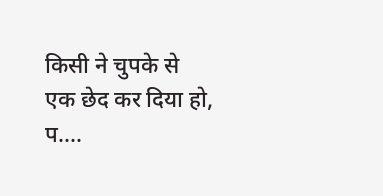किसी ने चुपके से
एक छेद कर दिया हो,
प....